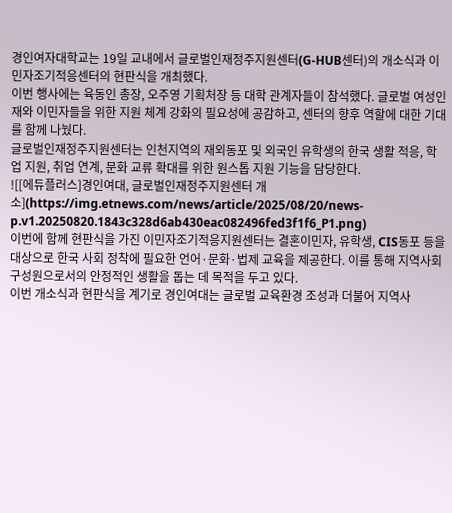경인여자대학교는 19일 교내에서 글로벌인재정주지원센터(G-HUB센터)의 개소식과 이민자조기적응센터의 현판식을 개최했다.
이번 행사에는 육동인 총장, 오주영 기획처장 등 대학 관계자들이 참석했다. 글로벌 여성인재와 이민자들을 위한 지원 체계 강화의 필요성에 공감하고, 센터의 향후 역할에 대한 기대를 함께 나눴다.
글로벌인재정주지원센터는 인천지역의 재외동포 및 외국인 유학생의 한국 생활 적응, 학업 지원, 취업 연계, 문화 교류 확대를 위한 원스톱 지원 기능을 담당한다.
![[에듀플러스]경인여대, 글로벌인재정주지원센터 개소](https://img.etnews.com/news/article/2025/08/20/news-p.v1.20250820.1843c328d6ab430eac082496fed3f1f6_P1.png)
이번에 함께 현판식을 가진 이민자조기적응지원센터는 결혼이민자, 유학생, CIS동포 등을 대상으로 한국 사회 정착에 필요한 언어·문화·법제 교육을 제공한다. 이를 통해 지역사회 구성원으로서의 안정적인 생활을 돕는 데 목적을 두고 있다.
이번 개소식과 현판식을 계기로 경인여대는 글로벌 교육환경 조성과 더불어 지역사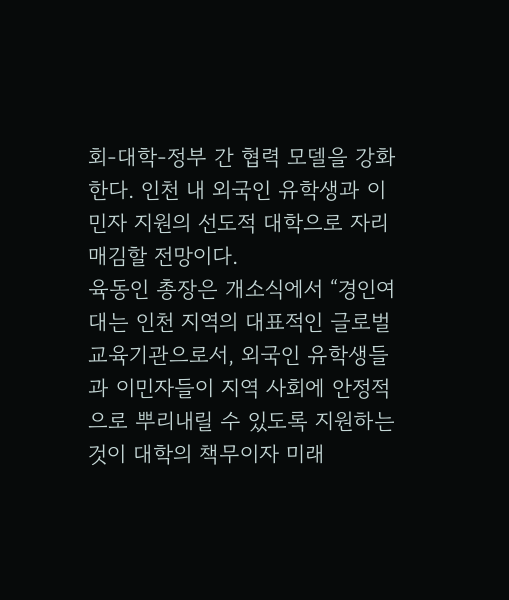회-대학-정부 간 협력 모델을 강화한다. 인천 내 외국인 유학생과 이민자 지원의 선도적 대학으로 자리매김할 전망이다.
육동인 총장은 개소식에서 “경인여대는 인천 지역의 대표적인 글로벌 교육기관으로서, 외국인 유학생들과 이민자들이 지역 사회에 안정적으로 뿌리내릴 수 있도록 지원하는 것이 대학의 책무이자 미래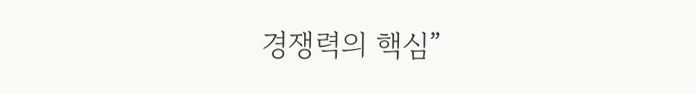경쟁력의 핵심”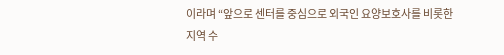이라며 “앞으로 센터를 중심으로 외국인 요양보호사를 비롯한 지역 수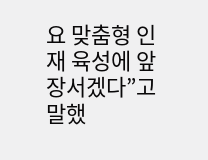요 맞춤형 인재 육성에 앞장서겠다”고 말했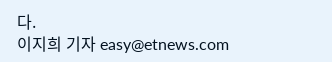다.
이지희 기자 easy@etnews.com